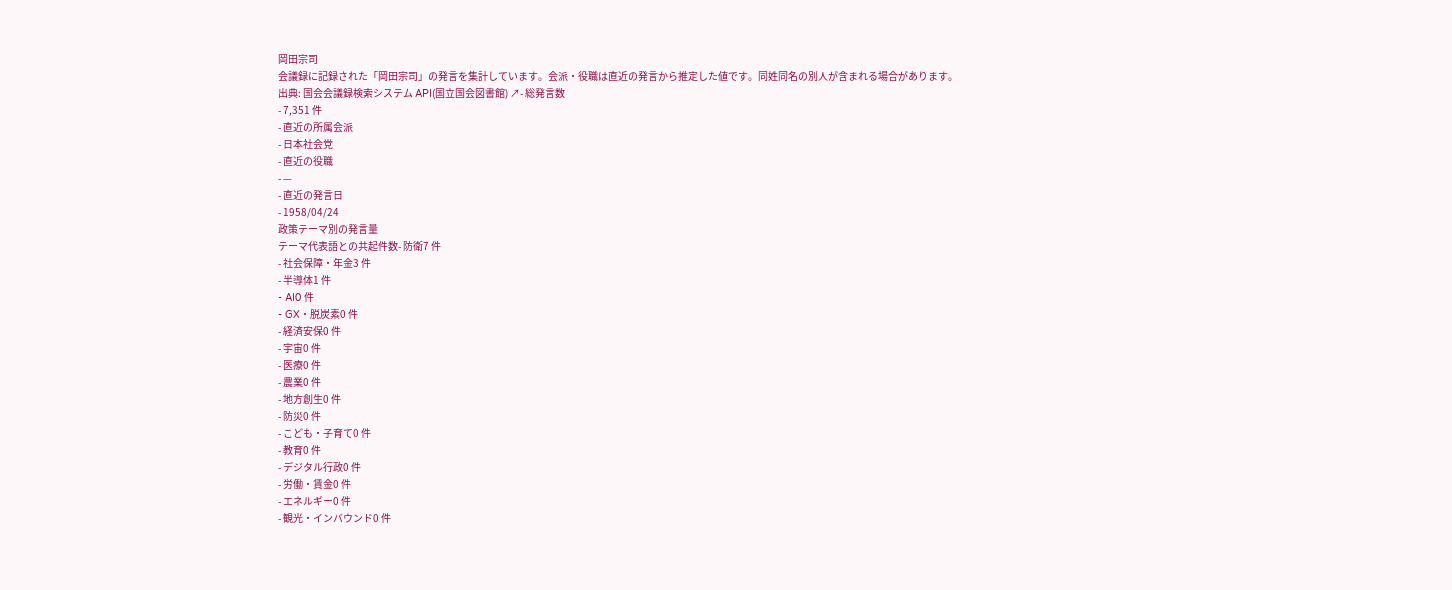岡田宗司
会議録に記録された「岡田宗司」の発言を集計しています。会派・役職は直近の発言から推定した値です。同姓同名の別人が含まれる場合があります。
出典: 国会会議録検索システム API(国立国会図書館) ↗- 総発言数
- 7,351 件
- 直近の所属会派
- 日本社会党
- 直近の役職
- —
- 直近の発言日
- 1958/04/24
政策テーマ別の発言量
テーマ代表語との共起件数- 防衛7 件
- 社会保障・年金3 件
- 半導体1 件
- AI0 件
- GX・脱炭素0 件
- 経済安保0 件
- 宇宙0 件
- 医療0 件
- 農業0 件
- 地方創生0 件
- 防災0 件
- こども・子育て0 件
- 教育0 件
- デジタル行政0 件
- 労働・賃金0 件
- エネルギー0 件
- 観光・インバウンド0 件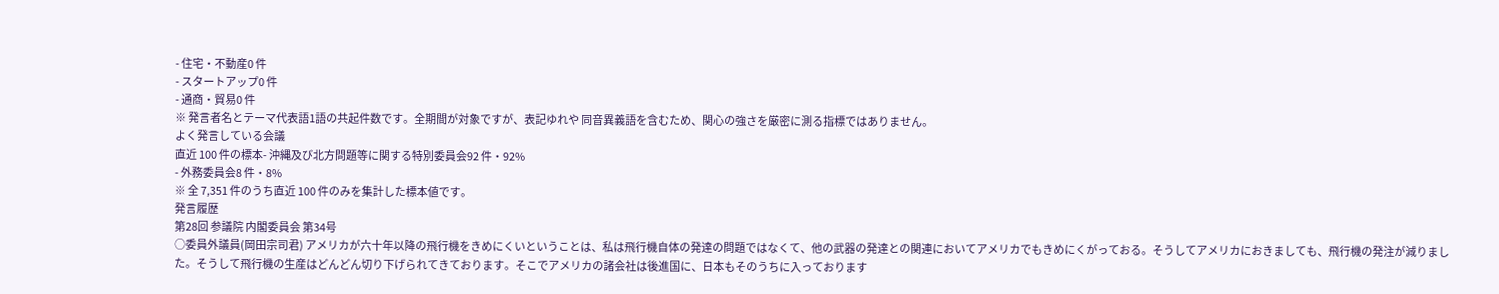- 住宅・不動産0 件
- スタートアップ0 件
- 通商・貿易0 件
※ 発言者名とテーマ代表語1語の共起件数です。全期間が対象ですが、表記ゆれや 同音異義語を含むため、関心の強さを厳密に測る指標ではありません。
よく発言している会議
直近 100 件の標本- 沖縄及び北方問題等に関する特別委員会92 件・92%
- 外務委員会8 件・8%
※ 全 7,351 件のうち直近 100 件のみを集計した標本値です。
発言履歴
第28回 参議院 内閣委員会 第34号
○委員外議員(岡田宗司君) アメリカが六十年以降の飛行機をきめにくいということは、私は飛行機自体の発達の問題ではなくて、他の武器の発達との関連においてアメリカでもきめにくがっておる。そうしてアメリカにおきましても、飛行機の発注が減りました。そうして飛行機の生産はどんどん切り下げられてきております。そこでアメリカの諸会社は後進国に、日本もそのうちに入っております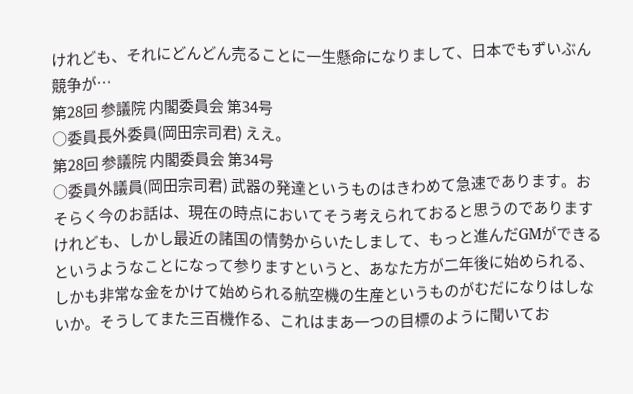けれども、それにどんどん売ることに一生懸命になりまして、日本でもずいぶん競争が…
第28回 参議院 内閣委員会 第34号
○委員長外委員(岡田宗司君) ええ。
第28回 参議院 内閣委員会 第34号
○委員外議員(岡田宗司君) 武器の発達というものはきわめて急速であります。おそらく今のお話は、現在の時点においてそう考えられておると思うのでありますけれども、しかし最近の諸国の情勢からいたしまして、もっと進んだGMができるというようなことになって参りますというと、あなた方が二年後に始められる、しかも非常な金をかけて始められる航空機の生産というものがむだになりはしないか。そうしてまた三百機作る、これはまあ一つの目標のように聞いてお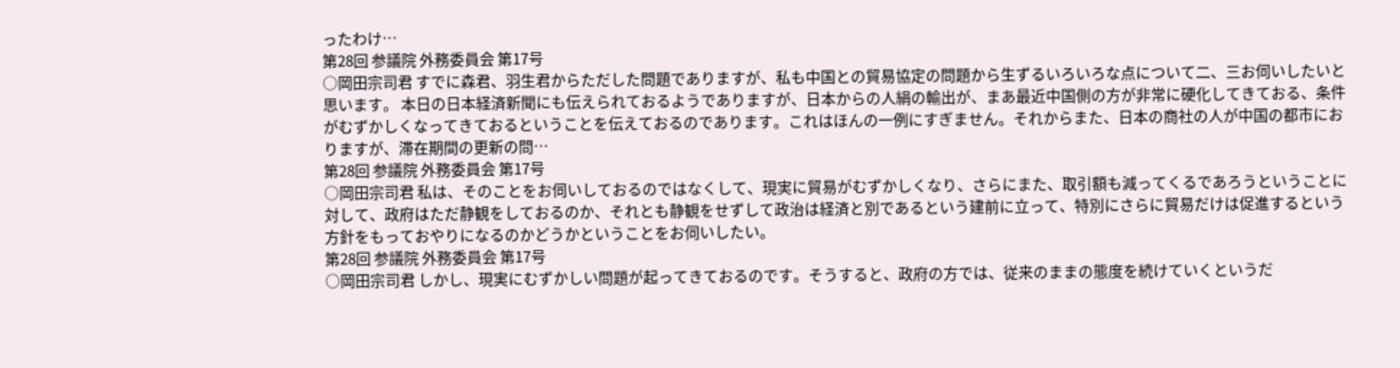ったわけ…
第28回 参議院 外務委員会 第17号
○岡田宗司君 すでに森君、羽生君からただした問題でありますが、私も中国との貿易協定の問題から生ずるいろいろな点について二、三お伺いしたいと思います。 本日の日本経済新聞にも伝えられておるようでありますが、日本からの人絹の輸出が、まあ最近中国側の方が非常に硬化してきておる、条件がむずかしくなってきておるということを伝えておるのであります。これはほんの一例にすぎません。それからまた、日本の商社の人が中国の都市におりますが、滞在期間の更新の問…
第28回 参議院 外務委員会 第17号
○岡田宗司君 私は、そのことをお伺いしておるのではなくして、現実に貿易がむずかしくなり、さらにまた、取引額も減ってくるであろうということに対して、政府はただ静観をしておるのか、それとも静観をせずして政治は経済と別であるという建前に立って、特別にさらに貿易だけは促進するという方針をもっておやりになるのかどうかということをお伺いしたい。
第28回 参議院 外務委員会 第17号
○岡田宗司君 しかし、現実にむずかしい問題が起ってきておるのです。そうすると、政府の方では、従来のままの態度を続けていくというだ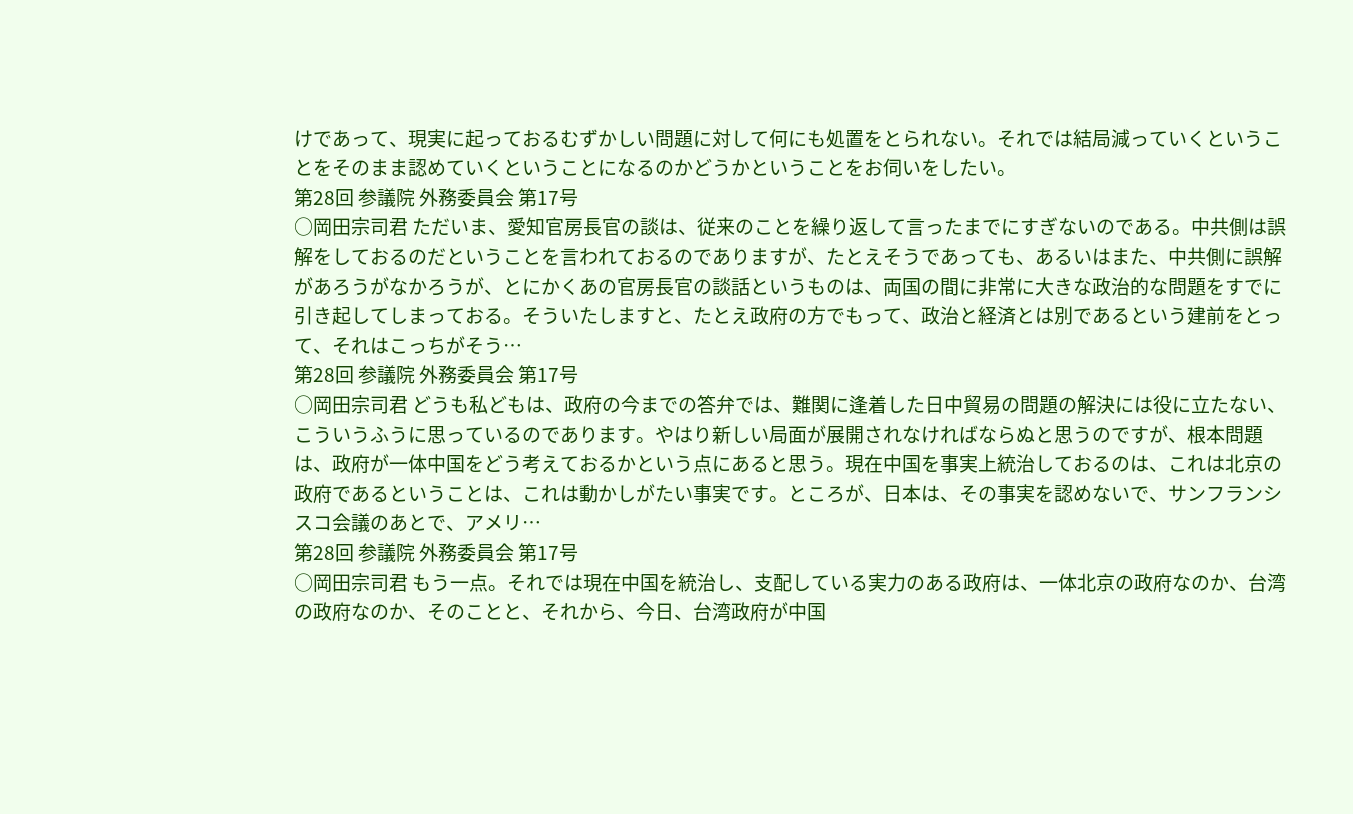けであって、現実に起っておるむずかしい問題に対して何にも処置をとられない。それでは結局減っていくということをそのまま認めていくということになるのかどうかということをお伺いをしたい。
第28回 参議院 外務委員会 第17号
○岡田宗司君 ただいま、愛知官房長官の談は、従来のことを繰り返して言ったまでにすぎないのである。中共側は誤解をしておるのだということを言われておるのでありますが、たとえそうであっても、あるいはまた、中共側に誤解があろうがなかろうが、とにかくあの官房長官の談話というものは、両国の間に非常に大きな政治的な問題をすでに引き起してしまっておる。そういたしますと、たとえ政府の方でもって、政治と経済とは別であるという建前をとって、それはこっちがそう…
第28回 参議院 外務委員会 第17号
○岡田宗司君 どうも私どもは、政府の今までの答弁では、難関に逢着した日中貿易の問題の解決には役に立たない、こういうふうに思っているのであります。やはり新しい局面が展開されなければならぬと思うのですが、根本問題は、政府が一体中国をどう考えておるかという点にあると思う。現在中国を事実上統治しておるのは、これは北京の政府であるということは、これは動かしがたい事実です。ところが、日本は、その事実を認めないで、サンフランシスコ会議のあとで、アメリ…
第28回 参議院 外務委員会 第17号
○岡田宗司君 もう一点。それでは現在中国を統治し、支配している実力のある政府は、一体北京の政府なのか、台湾の政府なのか、そのことと、それから、今日、台湾政府が中国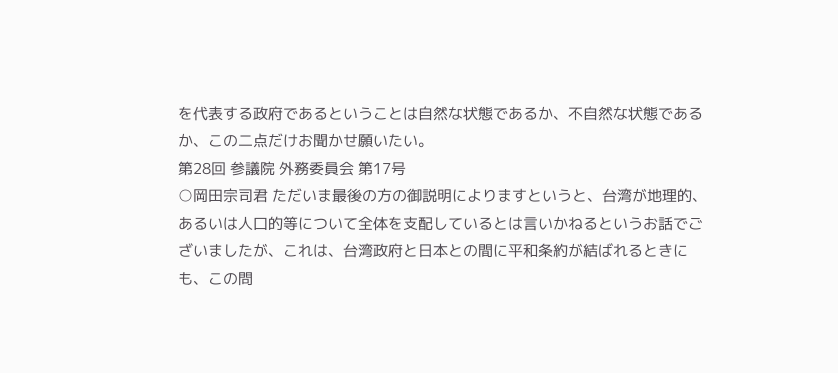を代表する政府であるということは自然な状態であるか、不自然な状態であるか、この二点だけお聞かせ願いたい。
第28回 参議院 外務委員会 第17号
○岡田宗司君 ただいま最後の方の御説明によりますというと、台湾が地理的、あるいは人口的等について全体を支配しているとは言いかねるというお話でございましたが、これは、台湾政府と日本との間に平和条約が結ばれるときにも、この問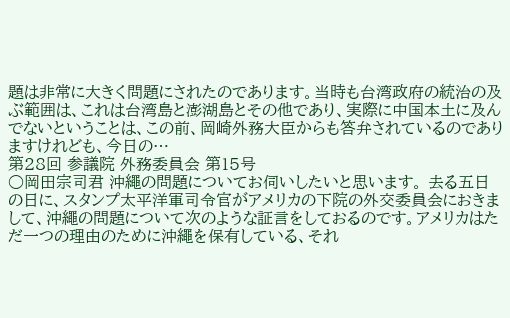題は非常に大きく問題にされたのであります。当時も台湾政府の統治の及ぶ範囲は、これは台湾島と澎湖島とその他であり、実際に中国本土に及んでないということは、この前、岡崎外務大臣からも答弁されているのでありますけれども、今日の…
第28回 参議院 外務委員会 第15号
○岡田宗司君 沖繩の問題についてお伺いしたいと思います。 去る五日の日に、スタンプ太平洋軍司令官がアメリカの下院の外交委員会におきまして、沖繩の問題について次のような証言をしておるのです。アメリカはただ一つの理由のために沖繩を保有している、それ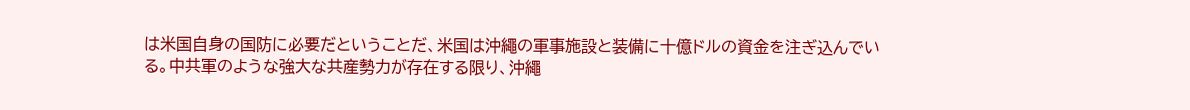は米国自身の国防に必要だということだ、米国は沖繩の軍事施設と装備に十億ドルの資金を注ぎ込んでいる。中共軍のような強大な共産勢力が存在する限り、沖繩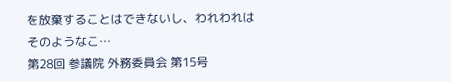を放棄することはできないし、われわれはそのようなこ…
第28回 参議院 外務委員会 第15号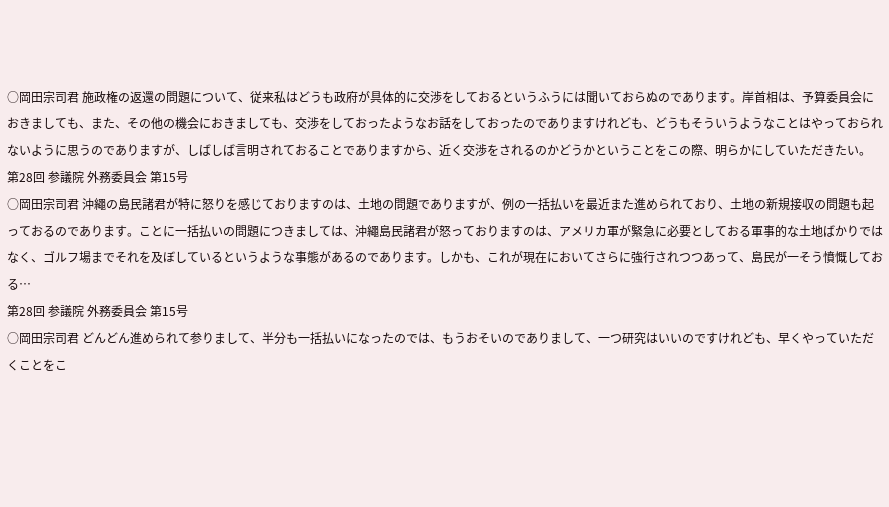○岡田宗司君 施政権の返還の問題について、従来私はどうも政府が具体的に交渉をしておるというふうには聞いておらぬのであります。岸首相は、予算委員会におきましても、また、その他の機会におきましても、交渉をしておったようなお話をしておったのでありますけれども、どうもそういうようなことはやっておられないように思うのでありますが、しばしば言明されておることでありますから、近く交渉をされるのかどうかということをこの際、明らかにしていただきたい。
第28回 参議院 外務委員会 第15号
○岡田宗司君 沖繩の島民諸君が特に怒りを感じておりますのは、土地の問題でありますが、例の一括払いを最近また進められており、土地の新規接収の問題も起っておるのであります。ことに一括払いの問題につきましては、沖繩島民諸君が怒っておりますのは、アメリカ軍が緊急に必要としておる軍事的な土地ばかりではなく、ゴルフ場までそれを及ぼしているというような事態があるのであります。しかも、これが現在においてさらに強行されつつあって、島民が一そう憤慨しておる…
第28回 参議院 外務委員会 第15号
○岡田宗司君 どんどん進められて参りまして、半分も一括払いになったのでは、もうおそいのでありまして、一つ研究はいいのですけれども、早くやっていただくことをこ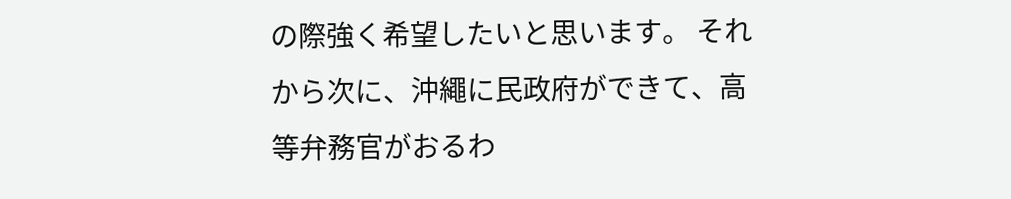の際強く希望したいと思います。 それから次に、沖繩に民政府ができて、高等弁務官がおるわ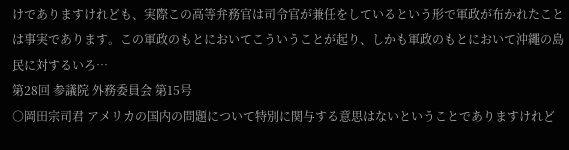けでありますけれども、実際この高等弁務官は司令官が兼任をしているという形で軍政が布かれたことは事実であります。この軍政のもとにおいてこういうことが起り、しかも軍政のもとにおいて沖繩の島民に対するいろ…
第28回 参議院 外務委員会 第15号
○岡田宗司君 アメリカの国内の問題について特別に関与する意思はないということでありますけれど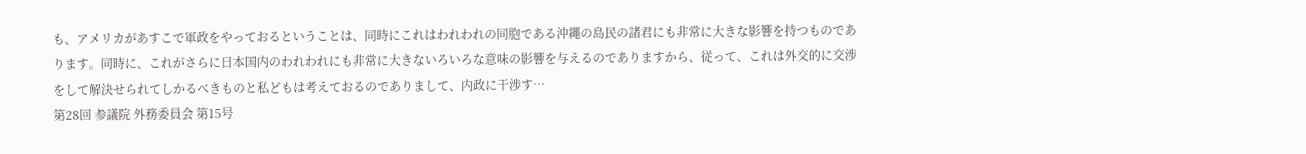も、アメリカがあすこで軍政をやっておるということは、同時にこれはわれわれの同胞である沖繩の島民の諸君にも非常に大きな影響を持つものであります。同時に、これがさらに日本国内のわれわれにも非常に大きないろいろな意味の影響を与えるのでありますから、従って、これは外交的に交渉をして解決せられてしかるべきものと私どもは考えておるのでありまして、内政に干渉す…
第28回 参議院 外務委員会 第15号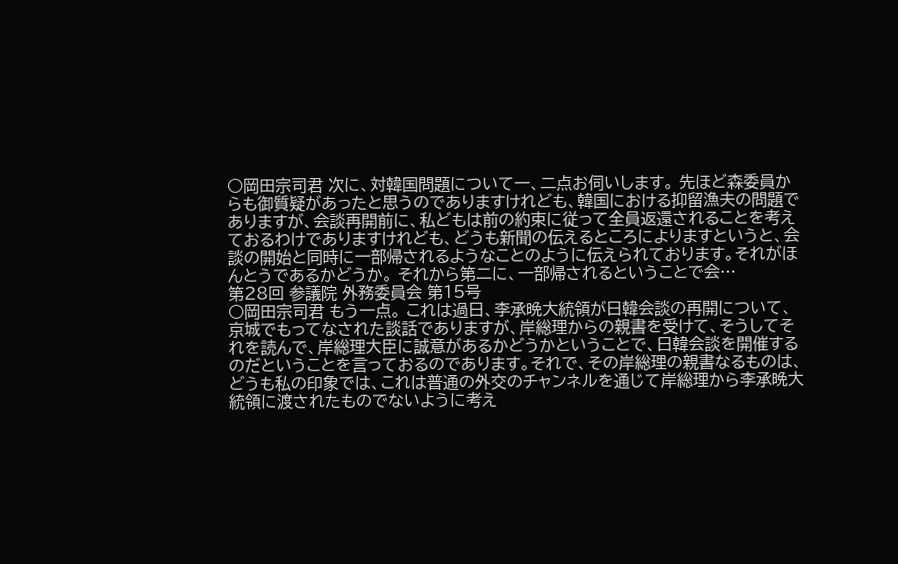○岡田宗司君 次に、対韓国問題について一、二点お伺いします。 先ほど森委員からも御質疑があったと思うのでありますけれども、韓国における抑留漁夫の問題でありますが、会談再開前に、私どもは前の約束に従って全員返還されることを考えておるわけでありますけれども、どうも新聞の伝えるところによりますというと、会談の開始と同時に一部帰されるようなことのように伝えられております。それがほんとうであるかどうか。 それから第二に、一部帰されるということで会…
第28回 参議院 外務委員会 第15号
○岡田宗司君 もう一点。 これは過日、李承晩大統領が日韓会談の再開について、京城でもってなされた談話でありますが、岸総理からの親書を受けて、そうしてそれを読んで、岸総理大臣に誠意があるかどうかということで、日韓会談を開催するのだということを言っておるのであります。それで、その岸総理の親書なるものは、どうも私の印象では、これは普通の外交のチャンネルを通じて岸総理から李承晩大統領に渡されたものでないように考え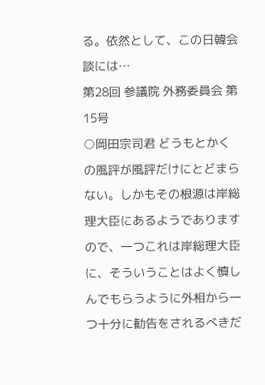る。依然として、この日韓会談には…
第28回 参議院 外務委員会 第15号
○岡田宗司君 どうもとかくの風評が風評だけにとどまらない。しかもその根源は岸総理大臣にあるようでありますので、一つこれは岸総理大臣に、そういうことはよく慎しんでもらうように外相から一つ十分に勧告をされるべきだ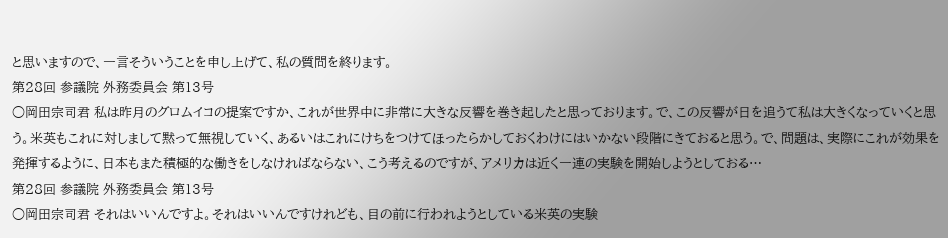と思いますので、一言そういうことを申し上げて、私の質問を終ります。
第28回 参議院 外務委員会 第13号
○岡田宗司君 私は昨月のグロムイコの提案ですか、これが世界中に非常に大きな反響を巻き起したと思っております。で、この反響が日を追うて私は大きくなっていくと思う。米英もこれに対しまして黙って無視していく、あるいはこれにけちをつけてほったらかしておくわけにはいかない段階にきておると思う。で、問題は、実際にこれが効果を発揮するように、日本もまた積極的な働きをしなければならない、こう考えるのですが、アメリカは近く一連の実験を開始しようとしておる…
第28回 参議院 外務委員会 第13号
○岡田宗司君 それはいいんですよ。それはいいんですけれども、目の前に行われようとしている米英の実験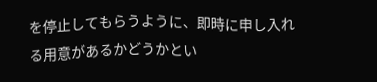を停止してもらうように、即時に申し入れる用意があるかどうかとい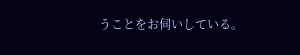うことをお伺いしている。